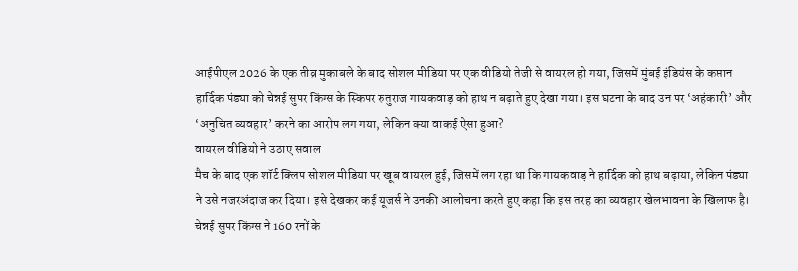आईपीएल 2026 के एक तीव्र मुकाबले के बाद सोशल मीडिया पर एक वीडियो तेजी से वायरल हो गया, जिसमें मुंबई इंडियंस के कप्तान हार्दिक पंड्या को चेन्नई सुपर किंग्स के स्किपर रुतुराज गायकवाड़ को हाथ न बढ़ाते हुए देखा गया। इस घटना के बाद उन पर ‘अहंकारी’ और ‘अनुचित व्यवहार’ करने का आरोप लग गया, लेकिन क्या वाकई ऐसा हुआ?
वायरल वीडियो ने उठाए सवाल
मैच के बाद एक शॉर्ट क्लिप सोशल मीडिया पर खूब वायरल हुई, जिसमें लग रहा था कि गायकवाड़ ने हार्दिक को हाथ बढ़ाया, लेकिन पंड्या ने उसे नजरअंदाज कर दिया। इसे देखकर कई यूजर्स ने उनकी आलोचना करते हुए कहा कि इस तरह का व्यवहार खेलभावना के खिलाफ है।
चेन्नई सुपर किंग्स ने 160 रनों के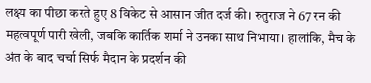लक्ष्य का पीछा करते हुए 8 विकेट से आसान जीत दर्ज की। रुतुराज ने 67 रन की महत्वपूर्ण पारी खेली, जबकि कार्तिक शर्मा ने उनका साथ निभाया। हालांकि, मैच के अंत के बाद चर्चा सिर्फ मैदान के प्रदर्शन की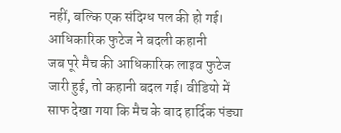नहीं, बल्कि एक संदिग्ध पल की हो गई।
आधिकारिक फुटेज ने बदली कहानी
जब पूरे मैच की आधिकारिक लाइव फुटेज जारी हुई, तो कहानी बदल गई। वीडियो में साफ देखा गया कि मैच के बाद हार्दिक पंड्या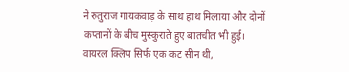ने रुतुराज गायकवाड़ के साथ हाथ मिलाया और दोनों कप्तानों के बीच मुस्कुराते हुए बातचीत भी हुई।
वायरल क्लिप सिर्फ एक कट सीन थी,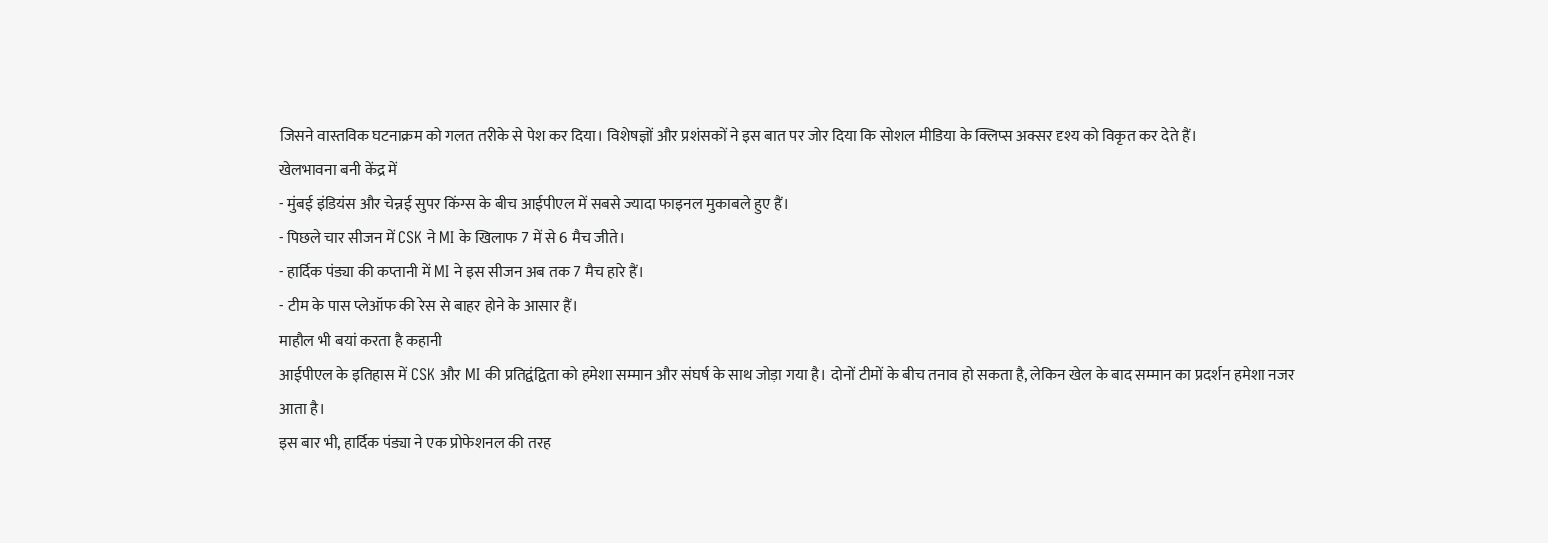जिसने वास्तविक घटनाक्रम को गलत तरीके से पेश कर दिया। विशेषज्ञों और प्रशंसकों ने इस बात पर जोर दिया कि सोशल मीडिया के क्लिप्स अक्सर दृश्य को विकृत कर देते हैं।
खेलभावना बनी केंद्र में
- मुंबई इंडियंस और चेन्नई सुपर किंग्स के बीच आईपीएल में सबसे ज्यादा फाइनल मुकाबले हुए हैं।
- पिछले चार सीजन में CSK ने MI के खिलाफ 7 में से 6 मैच जीते।
- हार्दिक पंड्या की कप्तानी में MI ने इस सीजन अब तक 7 मैच हारे हैं।
- टीम के पास प्लेऑफ की रेस से बाहर होने के आसार हैं।
माहौल भी बयां करता है कहानी
आईपीएल के इतिहास में CSK और MI की प्रतिद्वंद्विता को हमेशा सम्मान और संघर्ष के साथ जोड़ा गया है। दोनों टीमों के बीच तनाव हो सकता है, लेकिन खेल के बाद सम्मान का प्रदर्शन हमेशा नजर आता है।
इस बार भी, हार्दिक पंड्या ने एक प्रोफेशनल की तरह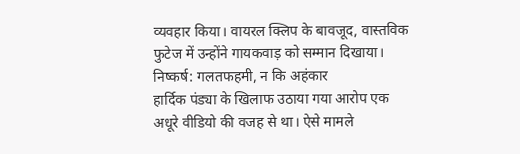व्यवहार किया। वायरल क्लिप के बावजूद, वास्तविक फुटेज में उन्होंने गायकवाड़ को सम्मान दिखाया।
निष्कर्ष: गलतफहमी, न कि अहंकार
हार्दिक पंड्या के खिलाफ उठाया गया आरोप एक अधूरे वीडियो की वजह से था। ऐसे मामले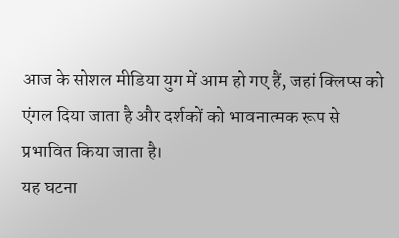आज के सोशल मीडिया युग में आम हो गए हैं, जहां क्लिप्स को एंगल दिया जाता है और दर्शकों को भावनात्मक रूप से प्रभावित किया जाता है।
यह घटना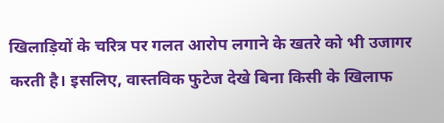खिलाड़ियों के चरित्र पर गलत आरोप लगाने के खतरे को भी उजागर करती है। इसलिए, वास्तविक फुटेज देखे बिना किसी के खिलाफ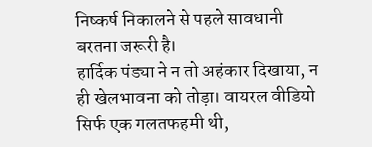निष्कर्ष निकालने से पहले सावधानी बरतना जरूरी है।
हार्दिक पंड्या ने न तो अहंकार दिखाया, न ही खेलभावना को तोड़ा। वायरल वीडियो सिर्फ एक गलतफहमी थी,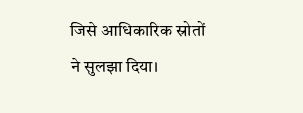जिसे आधिकारिक स्रोतों ने सुलझा दिया।